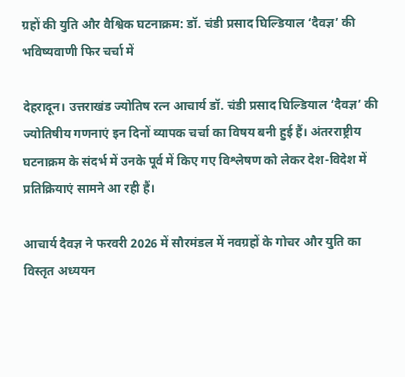ग्रहों की युति और वैश्विक घटनाक्रम: डॉ. चंडी प्रसाद घिल्डियाल ‘दैवज्ञ’ की भविष्यवाणी फिर चर्चा में

देहरादून। उत्तराखंड ज्योतिष रत्न आचार्य डॉ. चंडी प्रसाद घिल्डियाल ‘दैवज्ञ’ की ज्योतिषीय गणनाएं इन दिनों व्यापक चर्चा का विषय बनी हुई हैं। अंतरराष्ट्रीय घटनाक्रम के संदर्भ में उनके पूर्व में किए गए विश्लेषण को लेकर देश-विदेश में प्रतिक्रियाएं सामने आ रही हैं।

आचार्य दैवज्ञ ने फरवरी 2026 में सौरमंडल में नवग्रहों के गोचर और युति का विस्तृत अध्ययन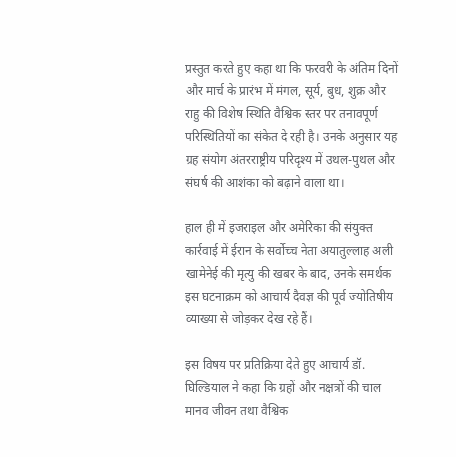प्रस्तुत करते हुए कहा था कि फरवरी के अंतिम दिनों और मार्च के प्रारंभ में मंगल, सूर्य, बुध, शुक्र और राहु की विशेष स्थिति वैश्विक स्तर पर तनावपूर्ण परिस्थितियों का संकेत दे रही है। उनके अनुसार यह ग्रह संयोग अंतरराष्ट्रीय परिदृश्य में उथल-पुथल और संघर्ष की आशंका को बढ़ाने वाला था।

हाल ही में इजराइल और अमेरिका की संयुक्त कार्रवाई में ईरान के सर्वोच्च नेता अयातुल्लाह अली खामेनेई की मृत्यु की खबर के बाद, उनके समर्थक इस घटनाक्रम को आचार्य दैवज्ञ की पूर्व ज्योतिषीय व्याख्या से जोड़कर देख रहे हैं।

इस विषय पर प्रतिक्रिया देते हुए आचार्य डॉ. घिल्डियाल ने कहा कि ग्रहों और नक्षत्रों की चाल मानव जीवन तथा वैश्विक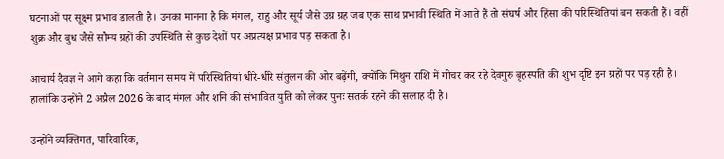घटनाओं पर सूक्ष्म प्रभाव डालती है। उनका मानना है कि मंगल, राहु और सूर्य जैसे उग्र ग्रह जब एक साथ प्रभावी स्थिति में आते हैं तो संघर्ष और हिंसा की परिस्थितियां बन सकती हैं। वहीं शुक्र और बुध जैसे सौम्य ग्रहों की उपस्थिति से कुछ देशों पर अप्रत्यक्ष प्रभाव पड़ सकता है।

आचार्य दैवज्ञ ने आगे कहा कि वर्तमान समय में परिस्थितियां धीरे-धीरे संतुलन की ओर बढ़ेंगी, क्योंकि मिथुन राशि में गोचर कर रहे देवगुरु बृहस्पति की शुभ दृष्टि इन ग्रहों पर पड़ रही है। हालांकि उन्होंने 2 अप्रैल 2026 के बाद मंगल और शनि की संभावित युति को लेकर पुनः सतर्क रहने की सलाह दी है।

उन्होंने व्यक्तिगत, पारिवारिक,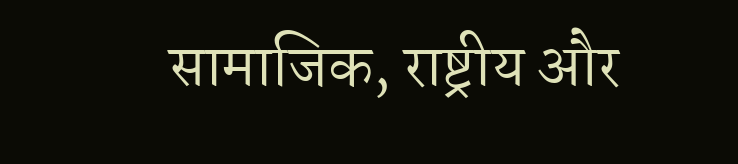सामाजिक, राष्ट्रीय और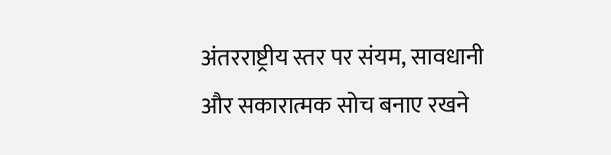अंतरराष्ट्रीय स्तर पर संयम, सावधानी और सकारात्मक सोच बनाए रखने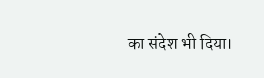का संदेश भी दिया।